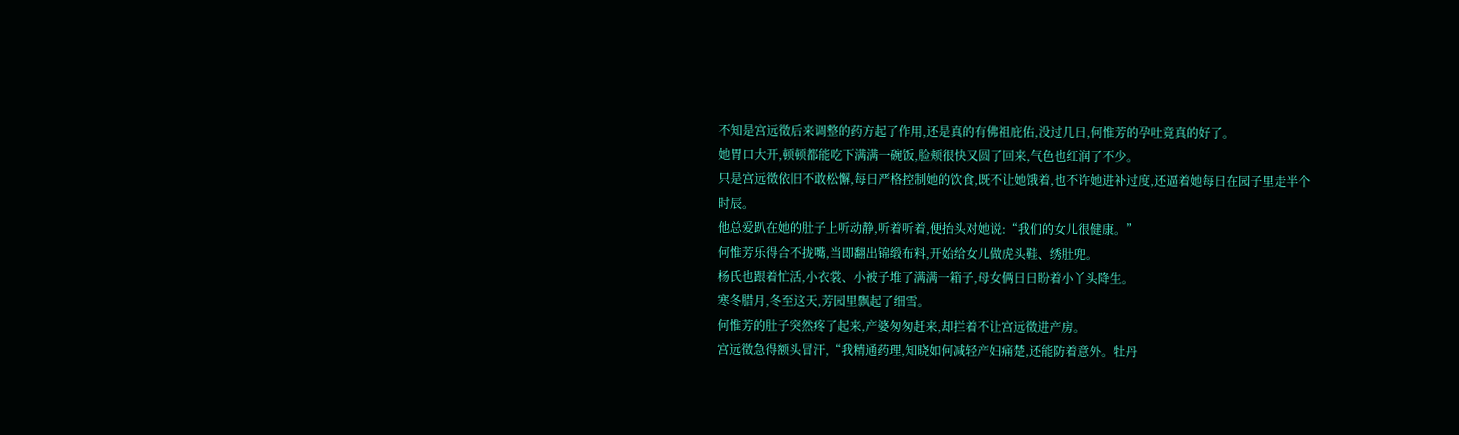不知是宫远徵后来调整的药方起了作用,还是真的有佛祖庇佑,没过几日,何惟芳的孕吐竟真的好了。
她胃口大开,顿顿都能吃下满满一碗饭,脸颊很快又圆了回来,气色也红润了不少。
只是宫远徵依旧不敢松懈,每日严格控制她的饮食,既不让她饿着,也不许她进补过度,还逼着她每日在园子里走半个时辰。
他总爱趴在她的肚子上听动静,听着听着,便抬头对她说:“我们的女儿很健康。”
何惟芳乐得合不拢嘴,当即翻出锦缎布料,开始给女儿做虎头鞋、绣肚兜。
杨氏也跟着忙活,小衣裳、小被子堆了满满一箱子,母女俩日日盼着小丫头降生。
寒冬腊月,冬至这天,芳园里飘起了细雪。
何惟芳的肚子突然疼了起来,产婆匆匆赶来,却拦着不让宫远徵进产房。
宫远徵急得额头冒汗,“我精通药理,知晓如何减轻产妇痛楚,还能防着意外。牡丹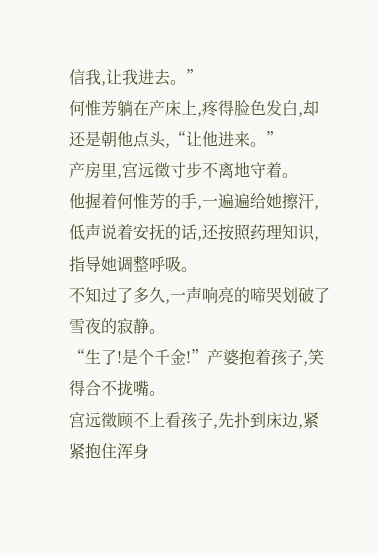信我,让我进去。”
何惟芳躺在产床上,疼得脸色发白,却还是朝他点头,“让他进来。”
产房里,宫远徵寸步不离地守着。
他握着何惟芳的手,一遍遍给她擦汗,低声说着安抚的话,还按照药理知识,指导她调整呼吸。
不知过了多久,一声响亮的啼哭划破了雪夜的寂静。
“生了!是个千金!”产婆抱着孩子,笑得合不拢嘴。
宫远徵顾不上看孩子,先扑到床边,紧紧抱住浑身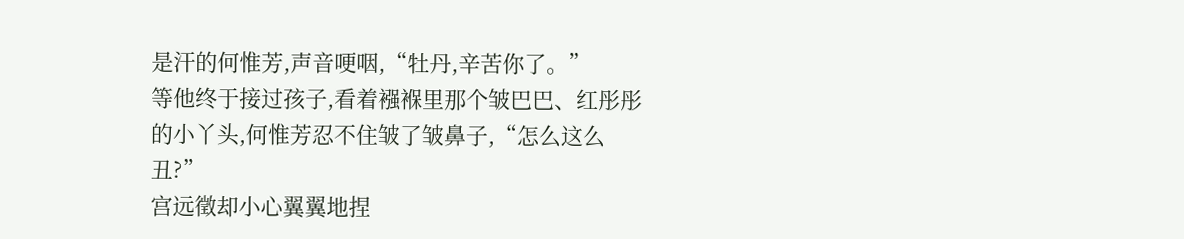是汗的何惟芳,声音哽咽,“牡丹,辛苦你了。”
等他终于接过孩子,看着襁褓里那个皱巴巴、红彤彤的小丫头,何惟芳忍不住皱了皱鼻子,“怎么这么丑?”
宫远徵却小心翼翼地捏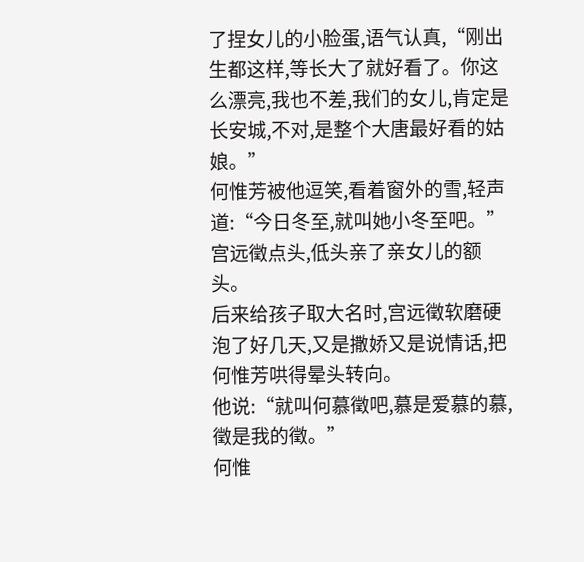了捏女儿的小脸蛋,语气认真,“刚出生都这样,等长大了就好看了。你这么漂亮,我也不差,我们的女儿,肯定是长安城,不对,是整个大唐最好看的姑娘。”
何惟芳被他逗笑,看着窗外的雪,轻声道:“今日冬至,就叫她小冬至吧。”
宫远徵点头,低头亲了亲女儿的额头。
后来给孩子取大名时,宫远徵软磨硬泡了好几天,又是撒娇又是说情话,把何惟芳哄得晕头转向。
他说:“就叫何慕徵吧,慕是爱慕的慕,徵是我的徵。”
何惟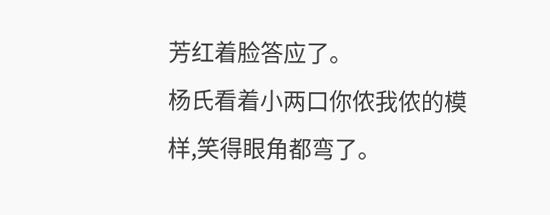芳红着脸答应了。
杨氏看着小两口你侬我侬的模样,笑得眼角都弯了。